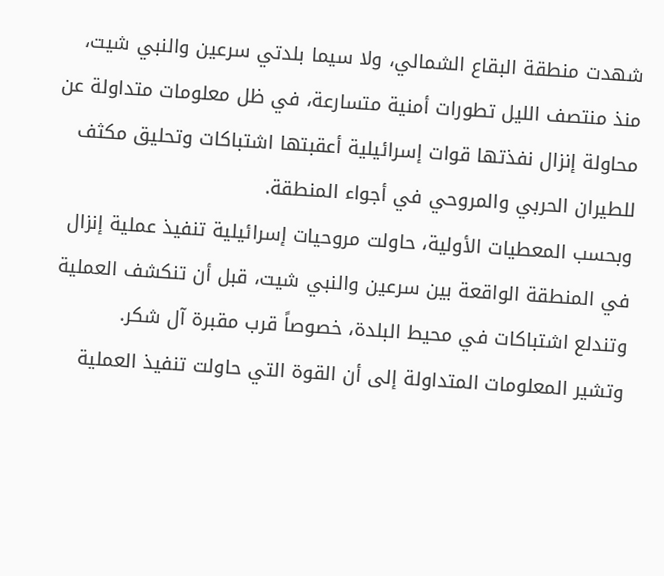شهدت منطقة البقاع الشمالي، ولا سيما بلدتي سرعين والنبي شيت، منذ منتصف الليل تطورات أمنية متسارعة، في ظل معلومات متداولة عن محاولة إنزال نفذتها قوات إسرائيلية أعقبتها اشتباكات وتحليق مكثف للطيران الحربي والمروحي في أجواء المنطقة.
وبحسب المعطيات الأولية، حاولت مروحيات إسرائيلية تنفيذ عملية إنزال في المنطقة الواقعة بين سرعين والنبي شيت، قبل أن تنكشف العملية وتندلع اشتباكات في محيط البلدة، خصوصاً قرب مقبرة آل شكر.
وتشير المعلومات المتداولة إلى أن القوة التي حاولت تنفيذ العملية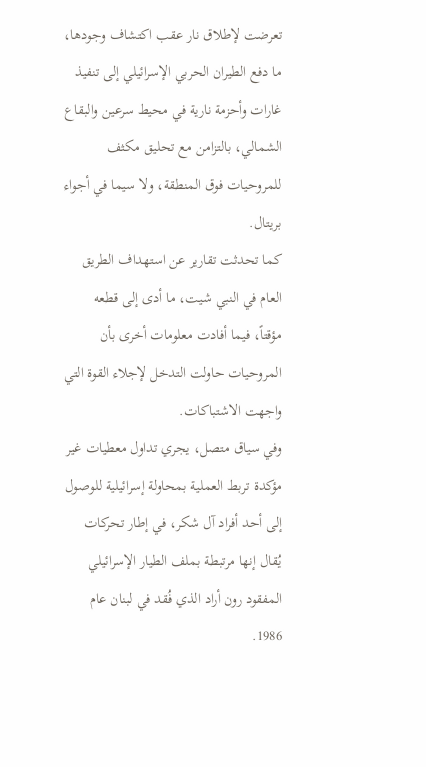تعرضت لإطلاق نار عقب اكتشاف وجودها، ما دفع الطيران الحربي الإسرائيلي إلى تنفيذ غارات وأحزمة نارية في محيط سرعين والبقاع الشمالي، بالتزامن مع تحليق مكثف للمروحيات فوق المنطقة، ولا سيما في أجواء بريتال.
كما تحدثت تقارير عن استهداف الطريق العام في النبي شيت، ما أدى إلى قطعه مؤقتاً، فيما أفادت معلومات أخرى بأن المروحيات حاولت التدخل لإجلاء القوة التي واجهت الاشتباكات.
وفي سياق متصل، يجري تداول معطيات غير مؤكدة تربط العملية بمحاولة إسرائيلية للوصول إلى أحد أفراد آل شكر، في إطار تحركات يُقال إنها مرتبطة بملف الطيار الإسرائيلي المفقود رون أراد الذي فُقد في لبنان عام 1986.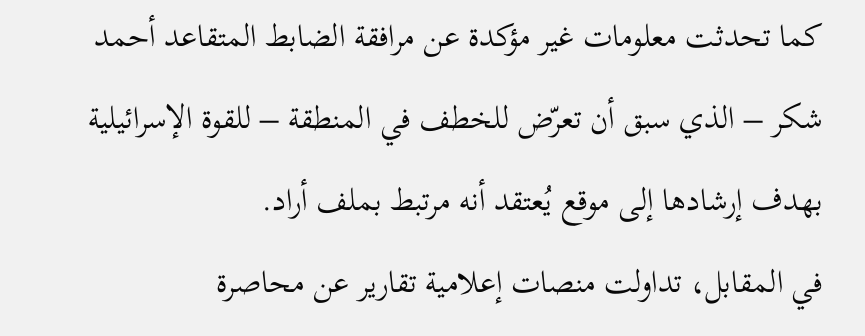كما تحدثت معلومات غير مؤكدة عن مرافقة الضابط المتقاعد أحمد شكر – الذي سبق أن تعرّض للخطف في المنطقة – للقوة الإسرائيلية بهدف إرشادها إلى موقع يُعتقد أنه مرتبط بملف أراد.
في المقابل، تداولت منصات إعلامية تقارير عن محاصرة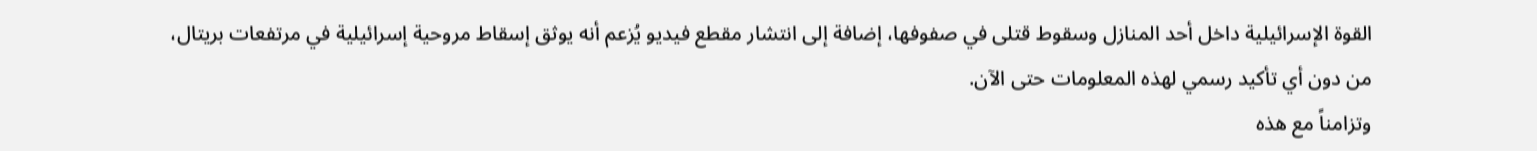القوة الإسرائيلية داخل أحد المنازل وسقوط قتلى في صفوفها، إضافة إلى انتشار مقطع فيديو يُزعم أنه يوثق إسقاط مروحية إسرائيلية في مرتفعات بريتال، من دون أي تأكيد رسمي لهذه المعلومات حتى الآن.
وتزامناً مع هذه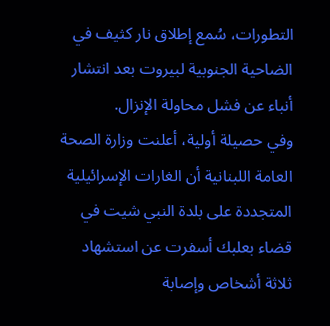التطورات، سُمع إطلاق نار كثيف في الضاحية الجنوبية لبيروت بعد انتشار أنباء عن فشل محاولة الإنزال.
وفي حصيلة أولية، أعلنت وزارة الصحة العامة اللبنانية أن الغارات الإسرائيلية المتجددة على بلدة النبي شيت في قضاء بعلبك أسفرت عن استشهاد ثلاثة أشخاص وإصابة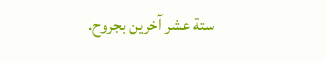ستة عشر آخرين بجروح.